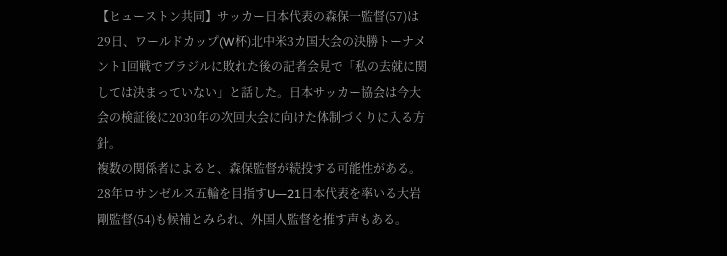【ヒューストン共同】サッカー日本代表の森保一監督(57)は29日、ワールドカップ(W杯)北中米3カ国大会の決勝トーナメント1回戦でブラジルに敗れた後の記者会見で「私の去就に関しては決まっていない」と話した。日本サッカー協会は今大会の検証後に2030年の次回大会に向けた体制づくりに入る方針。
複数の関係者によると、森保監督が続投する可能性がある。28年ロサンゼルス五輪を目指すU―21日本代表を率いる大岩剛監督(54)も候補とみられ、外国人監督を推す声もある。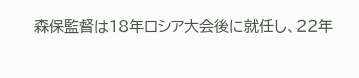森保監督は18年ロシア大会後に就任し、22年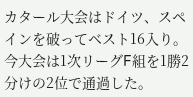カタール大会はドイツ、スペインを破ってベスト16入り。今大会は1次リーグF組を1勝2分けの2位で通過した。